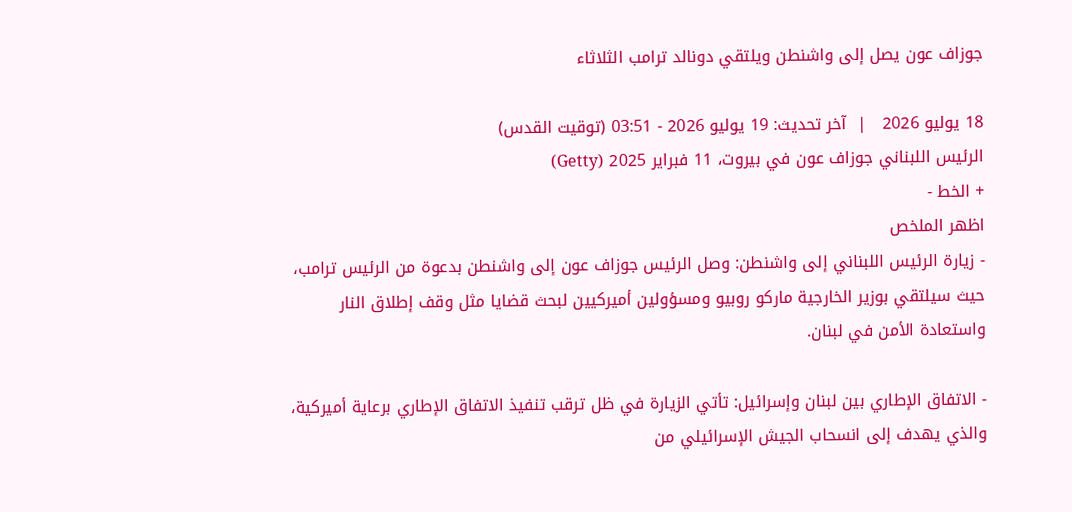جوزاف عون يصل إلى واشنطن ويلتقي دونالد ترامب الثلاثاء

18 يوليو 2026   |  آخر تحديث: 19 يوليو 2026 - 03:51 (توقيت القدس)
الرئيس اللبناني جوزاف عون في بيروت، 11 فبراير 2025 (Getty)
+ الخط -
اظهر الملخص
- زيارة الرئيس اللبناني إلى واشنطن: وصل الرئيس جوزاف عون إلى واشنطن بدعوة من الرئيس ترامب، حيث سيلتقي بوزير الخارجية ماركو روبيو ومسؤولين أميركيين لبحث قضايا مثل وقف إطلاق النار واستعادة الأمن في لبنان.

- الاتفاق الإطاري بين لبنان وإسرائيل: تأتي الزيارة في ظل ترقب تنفيذ الاتفاق الإطاري برعاية أميركية، والذي يهدف إلى انسحاب الجيش الإسرائيلي من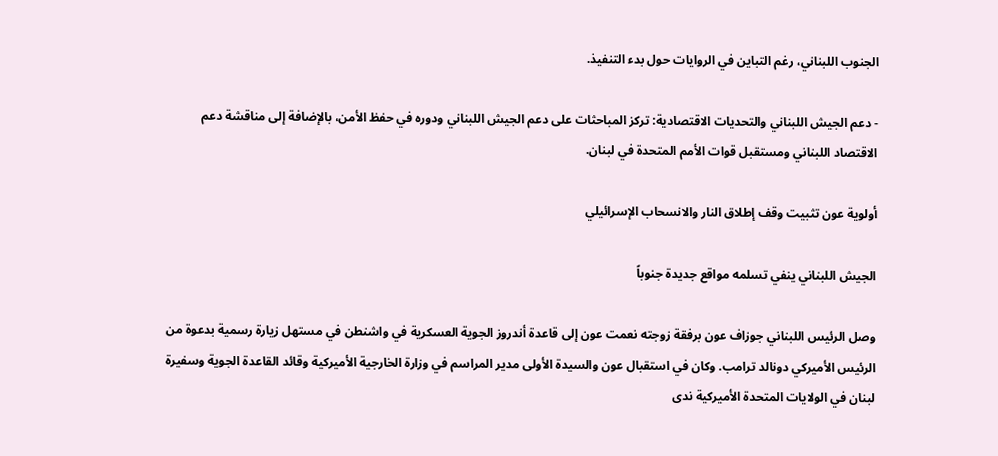الجنوب اللبناني، رغم التباين في الروايات حول بدء التنفيذ.

- دعم الجيش اللبناني والتحديات الاقتصادية: تركز المباحثات على دعم الجيش اللبناني ودوره في حفظ الأمن، بالإضافة إلى مناقشة دعم الاقتصاد اللبناني ومستقبل قوات الأمم المتحدة في لبنان.

أولوية عون تثبيت وقف إطلاق النار والانسحاب الإسرائيلي

الجيش اللبناني ينفي تسلمه مواقع جديدة جنوباً

وصل الرئيس اللبناني جوزاف عون برفقة زوجته نعمت عون إلى قاعدة أندروز الجوية العسكرية في واشنطن في مستهل زيارة رسمية بدعوة من الرئيس الأميركي دونالد ترامب. وكان في استقبال عون والسيدة الأولى مدير المراسم في وزارة الخارجية الأميركية وقائد القاعدة الجوية وسفيرة لبنان في الولايات المتحدة الأميركية ندى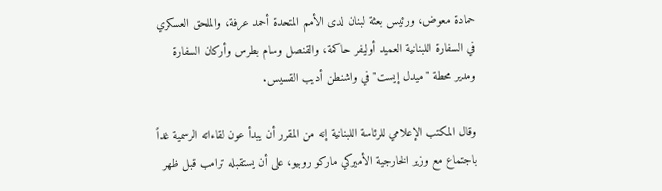حمادة معوض، ورئيس بعثة لبنان لدى الأمم المتحدة أحمد عرفة، والملحق العسكري في السفارة اللبنانية العميد أوليفر حاكمة، والقنصل وسام بطرس وأركان السفارة ومدير محطة "ميدل إيست" في واشنطن أديب القسيس.

وقال المكتب الإعلامي للرئاسة اللبنانية إنه من المقرر أن يبدأ عون لقاءاته الرسمية غداً باجتماع مع وزير الخارجية الأميركي ماركو روبيو، على أن يستقبله ترامب قبل ظهر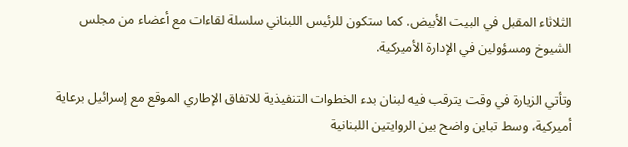الثلاثاء المقبل في البيت الأبيض. كما ستكون للرئيس اللبناني سلسلة لقاءات مع أعضاء من مجلس الشيوخ ومسؤولين في الإدارة الأميركية.

وتأتي الزيارة في وقت يترقب فيه لبنان بدء الخطوات التنفيذية للاتفاق الإطاري الموقع مع إسرائيل برعاية أميركية، وسط تباين واضح بين الروايتين اللبنانية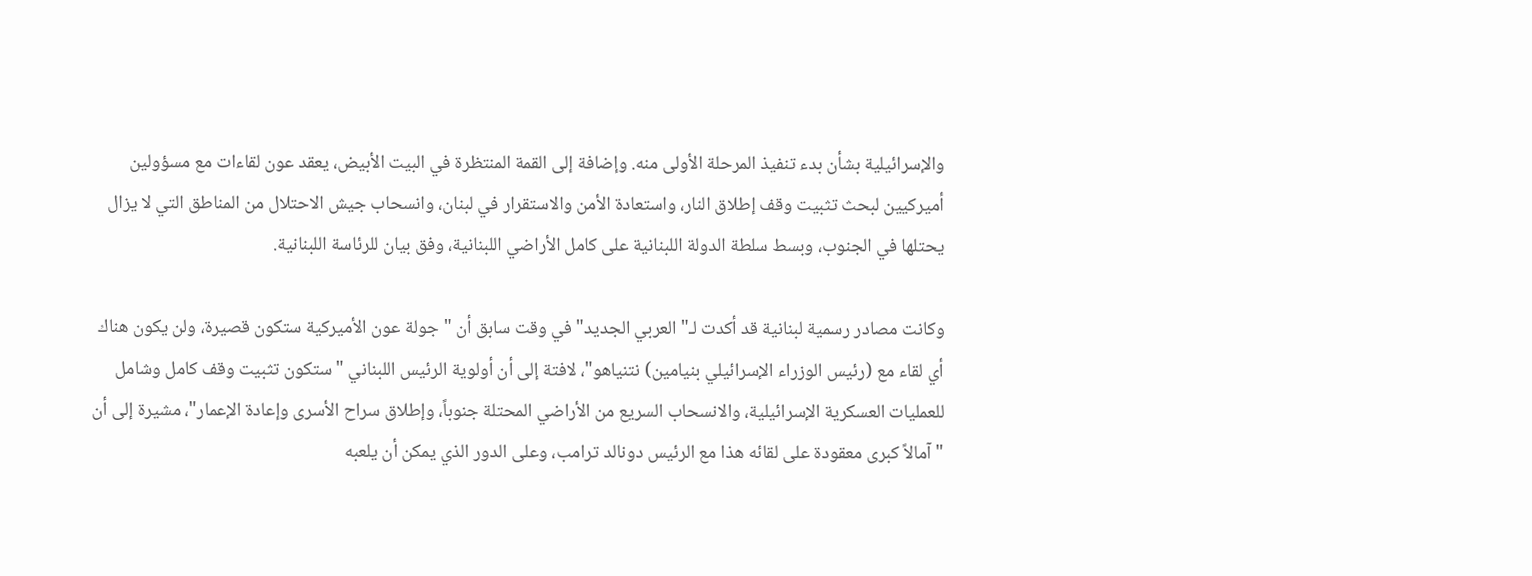والإسرائيلية بشأن بدء تنفيذ المرحلة الأولى منه. وإضافة إلى القمة المنتظرة في البيت الأبيض، يعقد عون لقاءات مع مسؤولين أميركيين لبحث تثبيت وقف إطلاق النار، واستعادة الأمن والاستقرار في لبنان، وانسحاب جيش الاحتلال من المناطق التي لا يزال يحتلها في الجنوب، وبسط سلطة الدولة اللبنانية على كامل الأراضي اللبنانية، وفق بيان للرئاسة اللبنانية.

وكانت مصادر رسمية لبنانية قد أكدت لـ"العربي الجديد" في وقت سابق أن "جولة عون الأميركية ستكون قصيرة، ولن يكون هناك أي لقاء مع (رئيس الوزراء الإسرائيلي بنيامين) نتنياهو"، لافتة إلى أن أولوية الرئيس اللبناني "ستكون تثبيت وقف كامل وشامل للعمليات العسكرية الإسرائيلية، والانسحاب السريع من الأراضي المحتلة جنوباً، وإطلاق سراح الأسرى وإعادة الإعمار"، مشيرة إلى أن "آمالاً كبرى معقودة على لقائه هذا مع الرئيس دونالد ترامب، وعلى الدور الذي يمكن أن يلعبه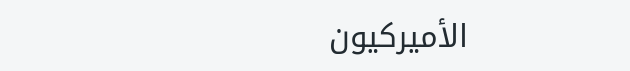الأميركيون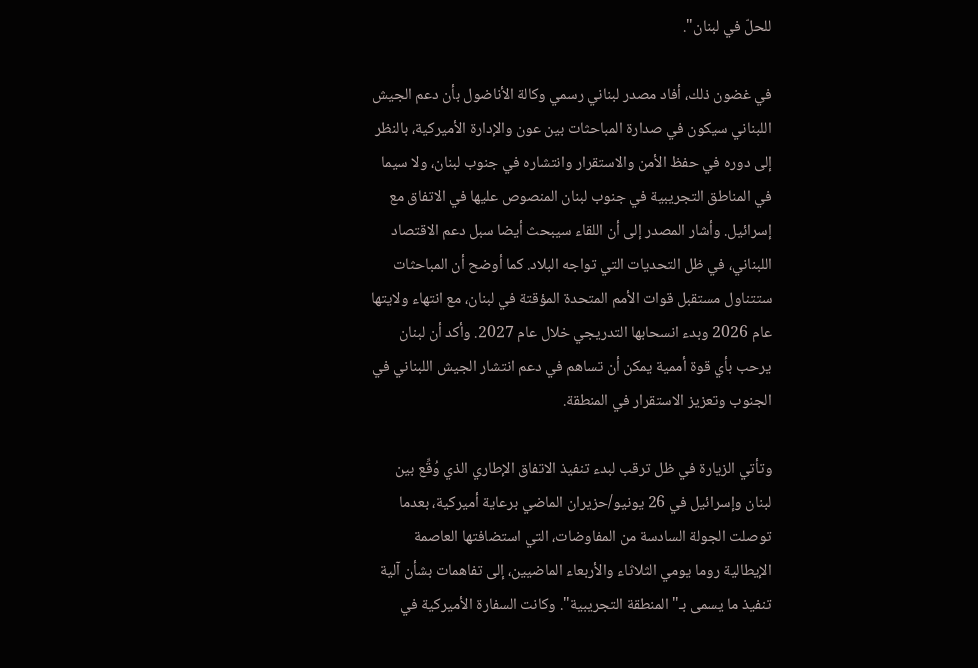للحلّ في لبنان".

في غضون ذلك، أفاد مصدر لبناني رسمي وكالة الأناضول بأن دعم الجيش اللبناني سيكون في صدارة المباحثات بين عون والإدارة الأميركية، بالنظر إلى دوره في حفظ الأمن والاستقرار وانتشاره في جنوب لبنان، ولا سيما في المناطق التجريبية في جنوب لبنان المنصوص عليها في الاتفاق مع إسرائيل. وأشار المصدر إلى أن اللقاء سيبحث أيضا سبل دعم الاقتصاد اللبناني، في ظل التحديات التي تواجه البلاد. كما أوضح أن المباحثات ستتناول مستقبل قوات الأمم المتحدة المؤقتة في لبنان، مع انتهاء ولايتها عام 2026 وبدء انسحابها التدريجي خلال عام 2027. وأكد أن لبنان يرحب بأي قوة أممية يمكن أن تساهم في دعم انتشار الجيش اللبناني في الجنوب وتعزيز الاستقرار في المنطقة.

وتأتي الزيارة في ظل ترقب لبدء تنفيذ الاتفاق الإطاري الذي وُقِّع بين لبنان وإسرائيل في 26 يونيو/حزيران الماضي برعاية أميركية، بعدما توصلت الجولة السادسة من المفاوضات، التي استضافتها العاصمة الإيطالية روما يومي الثلاثاء والأربعاء الماضيين، إلى تفاهمات بشأن آلية تنفيذ ما يسمى بـ"المنطقة التجريبية". وكانت السفارة الأميركية في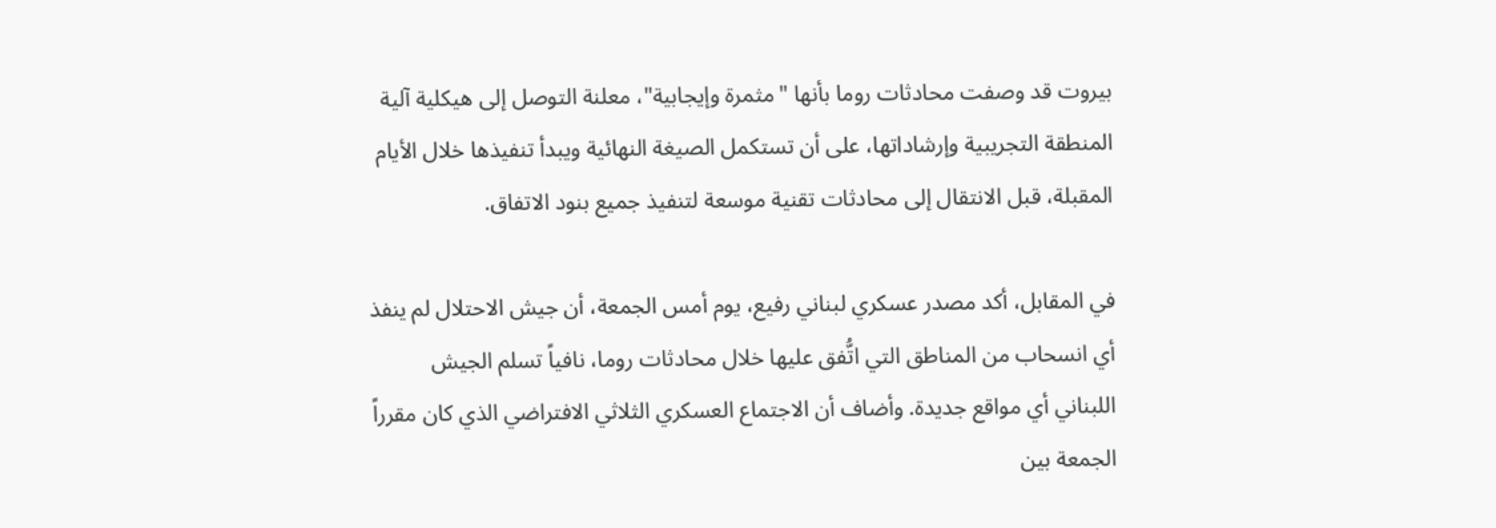بيروت قد وصفت محادثات روما بأنها "مثمرة وإيجابية"، معلنة التوصل إلى هيكلية آلية المنطقة التجريبية وإرشاداتها، على أن تستكمل الصيغة النهائية ويبدأ تنفيذها خلال الأيام المقبلة، قبل الانتقال إلى محادثات تقنية موسعة لتنفيذ جميع بنود الاتفاق.

في المقابل، أكد مصدر عسكري لبناني رفيع، يوم أمس الجمعة، أن جيش الاحتلال لم ينفذ أي انسحاب من المناطق التي اتُّفق عليها خلال محادثات روما، نافياً تسلم الجيش اللبناني أي مواقع جديدة. وأضاف أن الاجتماع العسكري الثلاثي الافتراضي الذي كان مقرراً الجمعة بين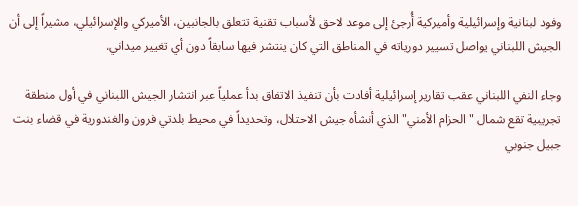وفود لبنانية وإسرائيلية وأميركية أُرجئ إلى موعد لاحق لأسباب تقنية تتعلق بالجانبين، الأميركي والإسرائيلي، مشيراً إلى أن الجيش اللبناني يواصل تسيير دورياته في المناطق التي كان ينتشر فيها سابقاً دون أي تغيير ميداني.

وجاء النفي اللبناني عقب تقارير إسرائيلية أفادت بأن تنفيذ الاتفاق بدأ عملياً عبر انتشار الجيش اللبناني في أول منطقة تجريبية تقع شمال "الحزام الأمني" الذي أنشأه جيش الاحتلال، وتحديداً في محيط بلدتي فرون والغندورية في قضاء بنت جبيل جنوبي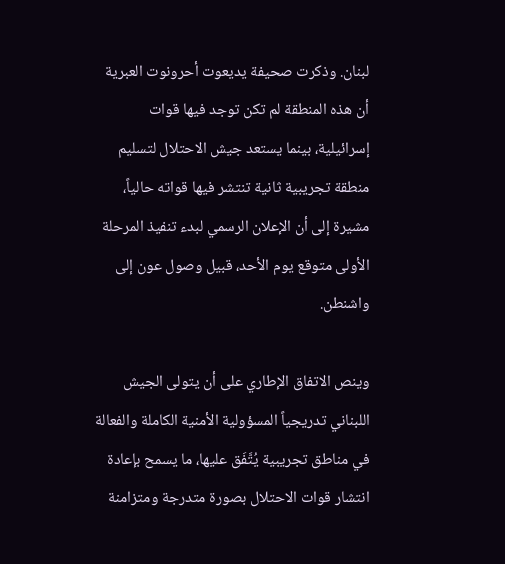لبنان. وذكرت صحيفة يديعوت أحرونوت العبرية أن هذه المنطقة لم تكن توجد فيها قوات إسرائيلية، بينما يستعد جيش الاحتلال لتسليم منطقة تجريبية ثانية تنتشر فيها قواته حالياً، مشيرة إلى أن الإعلان الرسمي لبدء تنفيذ المرحلة الأولى متوقع يوم الأحد، قبيل وصول عون إلى واشنطن.

وينص الاتفاق الإطاري على أن يتولى الجيش اللبناني تدريجياً المسؤولية الأمنية الكاملة والفعالة في مناطق تجريبية يُتَّفَق عليها، ما يسمح بإعادة انتشار قوات الاحتلال بصورة متدرجة ومتزامنة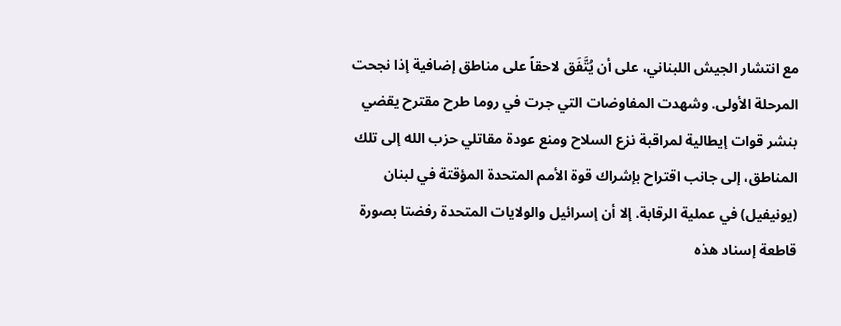مع انتشار الجيش اللبناني، على أن يُتَّفَق لاحقاً على مناطق إضافية إذا نجحت المرحلة الأولى. وشهدت المفاوضات التي جرت في روما طرح مقترح يقضي بنشر قوات إيطالية لمراقبة نزع السلاح ومنع عودة مقاتلي حزب الله إلى تلك المناطق، إلى جانب اقتراح بإشراك قوة الأمم المتحدة المؤقتة في لبنان (يونيفيل) في عملية الرقابة. إلا أن إسرائيل والولايات المتحدة رفضتا بصورة قاطعة إسناد هذه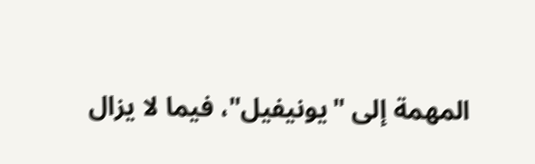المهمة إلى "يونيفيل"، فيما لا يزال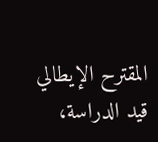المقترح الإيطالي قيد الدراسة،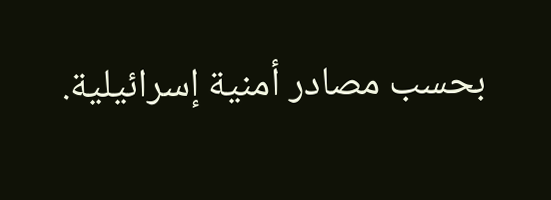بحسب مصادر أمنية إسرائيلية.